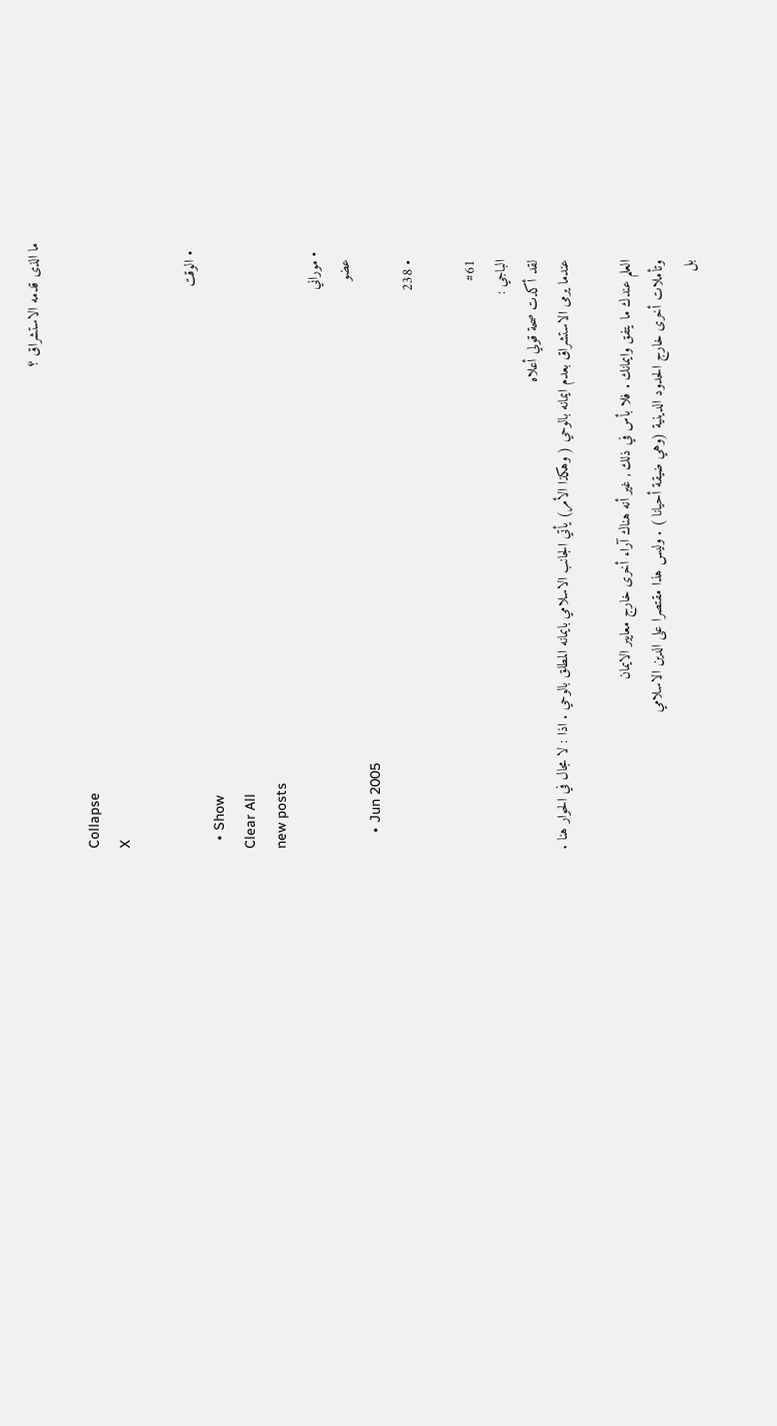ما الذى قدمه الاستشراق ؟

Collapse
X

  • الوقت
  • Show
Clear All
new posts
  • موراني
    عضو
    • Jun 2005
    • 238

    #61
    الباجي :
    لقد أكدت صحة قولي أعلاه
    عندما يرمى الاستشراق بعدم ايمانه بالوحي ( وهكذا الأمر) يأتي الجانب الاسلامي بايمانه المطلق بالوحي . اذا : لا مجال في الحوار هنا .

    العلم عندك ما يتفق وايمانك . فلا بأس في ذلك , غير أنه هناك آراء أخرى خارج معايير الايمان
    وتأملات أخرى خارج الحدود الدينية (وهي ضيقة أحيانا ) . وليس هذا مقتصرا على الدين الاسلامي
    بل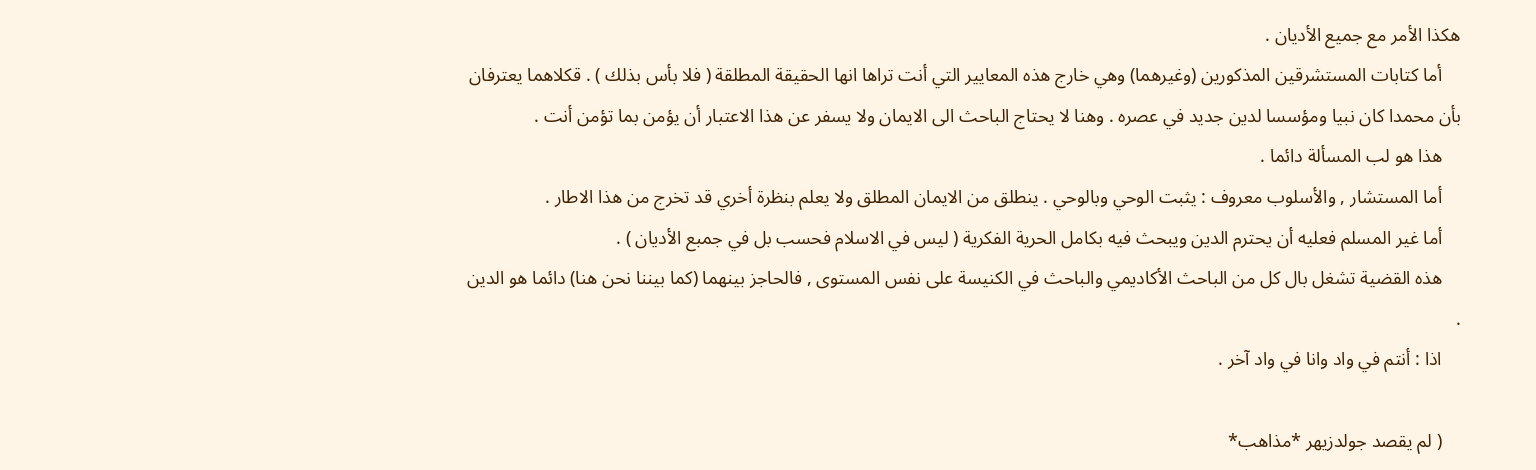هكذا الأمر مع جميع الأديان .
    أما كتابات المستشرقين المذكورين (وغيرهما) وهي خارج هذه المعايير التي أنت تراها انها الحقيقة المطلقة ( فلا بأس بذلك ) . قكلاهما يعترفان بأن محمدا كان نبيا ومؤسسا لدين جديد في عصره . وهنا لا يحتاج الباحث الى الايمان ولا يسفر عن هذا الاعتبار أن يؤمن بما تؤمن أنت .
    هذا هو لب المسألة دائما .
    أما المستشار , والأسلوب معروف : يثبت الوحي وبالوحي . ينطلق من الايمان المطلق ولا يعلم بنظرة أخري قد تخرج من هذا الاطار .
    أما غير المسلم فعليه أن يحترم الدين ويبحث فيه بكامل الحرية الفكرية ( ليس في الاسلام فحسب بل في جمبع الأديان ) .
    هذه القضية تشغل بال كل من الباحث الأكاديمي والباحث في الكنيسة على نفس المستوى , فالحاجز بينهما (كما بيننا نحن هنا) دائما هو الدين .
    اذا : أنتم في واد وانا في واد آخر .

    ( لم يقصد جولدزيهر *مذاهب*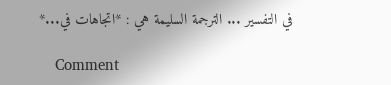في التفسير ... الترجمة السليمة هي : *اتجاهات في...*

    Comment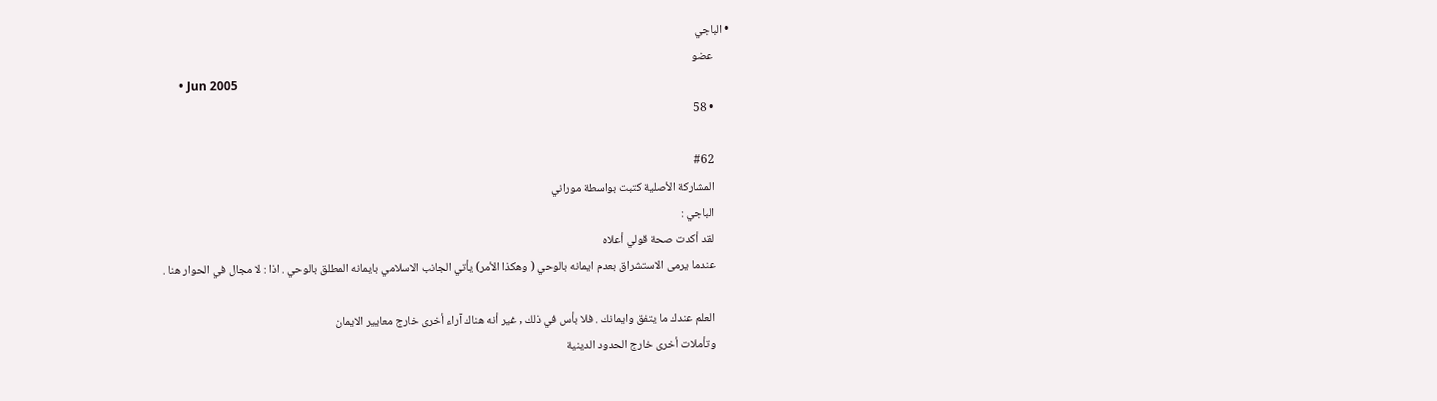• الباجي
      عضو
      • Jun 2005
      • 58

      #62
      المشاركة الأصلية كتبت بواسطة موراني
      الباجي :
      لقد أكدت صحة قولي أعلاه
      عندما يرمى الاستشراق بعدم ايمانه بالوحي ( وهكذا الأمر) يأتي الجانب الاسلامي بايمانه المطلق بالوحي . اذا : لا مجال في الحوار هنا .

      العلم عندك ما يتفق وايمانك . فلا بأس في ذلك , غير أنه هناك آراء أخرى خارج معايير الايمان
      وتأملات أخرى خارج الحدود الدينية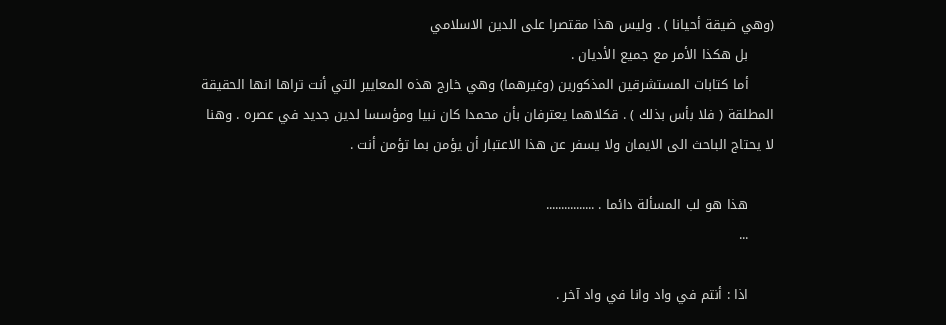(وهي ضيقة أحيانا ) . وليس هذا مقتصرا على الدين الاسلامي
      بل هكذا الأمر مع جميع الأديان .
      أما كتابات المستشرقين المذكورين (وغيرهما) وهي خارج هذه المعايير التي أنت تراها انها الحقيقة المطلقة ( فلا بأس بذلك ) . قكلاهما يعترفان بأن محمدا كان نبيا ومؤسسا لدين جديد في عصره . وهنا لا يحتاج الباحث الى الايمان ولا يسفر عن هذا الاعتبار أن يؤمن بما تؤمن أنت .

      هذا هو لب المسألة دائما . ................
      ...

      اذا : أنتم في واد وانا في واد آخر .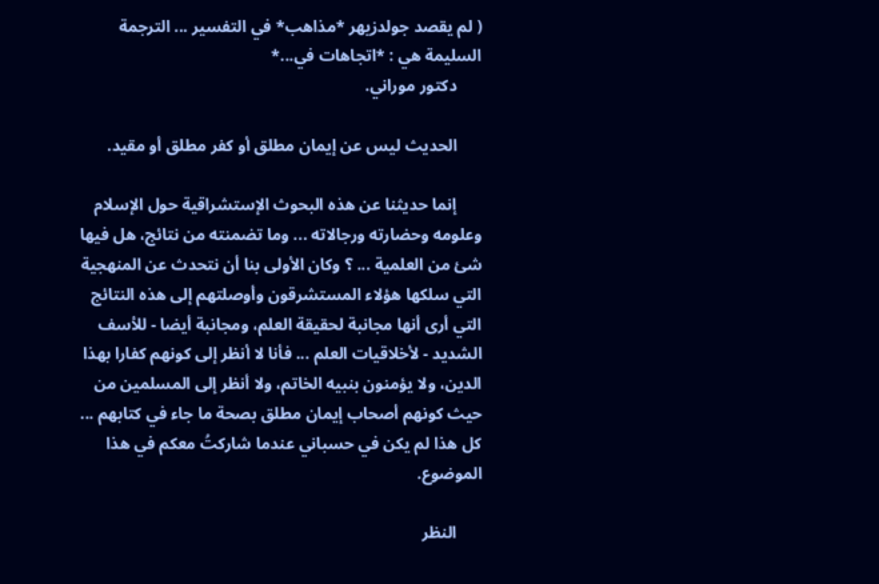( لم يقصد جولدزيهر *مذاهب* في التفسير ... الترجمة السليمة هي : *اتجاهات في...*
      دكتور موراني.

      الحديث ليس عن إيمان مطلق أو كفر مطلق أو مقيد.

      إنما حديثنا عن هذه البحوث الإستشراقية حول الإسلام وعلومه وحضارته ورجالاته ... وما تضمنته من نتائج، هل فيها شئ من العلمية ... ؟ وكان الأولى بنا أن نتحدث عن المنهجية التي سلكها هؤلاء المستشرقون وأوصلتهم إلى هذه النتائج التي أرى أنها مجانبة لحقيقة العلم، ومجانبة أيضا - للأسف الشديد - لأخلاقيات العلم ... فأنا لا أنظر إلى كونهم كفارا بهذا الدين، ولا يؤمنون بنبيه الخاتم، ولا أنظر إلى المسلمين من حيث كونهم أصحاب إيمان مطلق بصحة ما جاء في كتابهم ... كل هذا لم يكن في حسباني عندما شاركتُ معكم في هذا الموضوع.

      النظر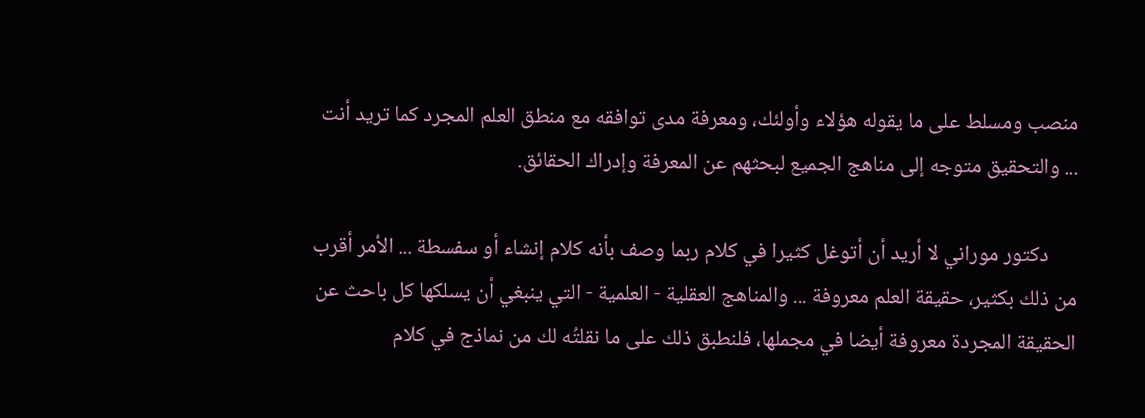منصب ومسلط على ما يقوله هؤلاء وأولئك، ومعرفة مدى توافقه مع منطق العلم المجرد كما تريد أنت ... والتحقيق متوجه إلى مناهج الجميع لبحثهم عن المعرفة وإدراك الحقائق.

      دكتور موراني لا أريد أن أتوغل كثيرا في كلام ربما وصف بأنه كلام إنشاء أو سفسطة ... الأمر أقرب من ذلك بكثير، حقيقة العلم معروفة ... والمناهج العقلية - العلمية - التي ينبغي أن يسلكها كل باحث عن الحقيقة المجردة معروفة أيضا في مجملها، فلنطبق ذلك على ما نقلتُه لك من نماذج في كلام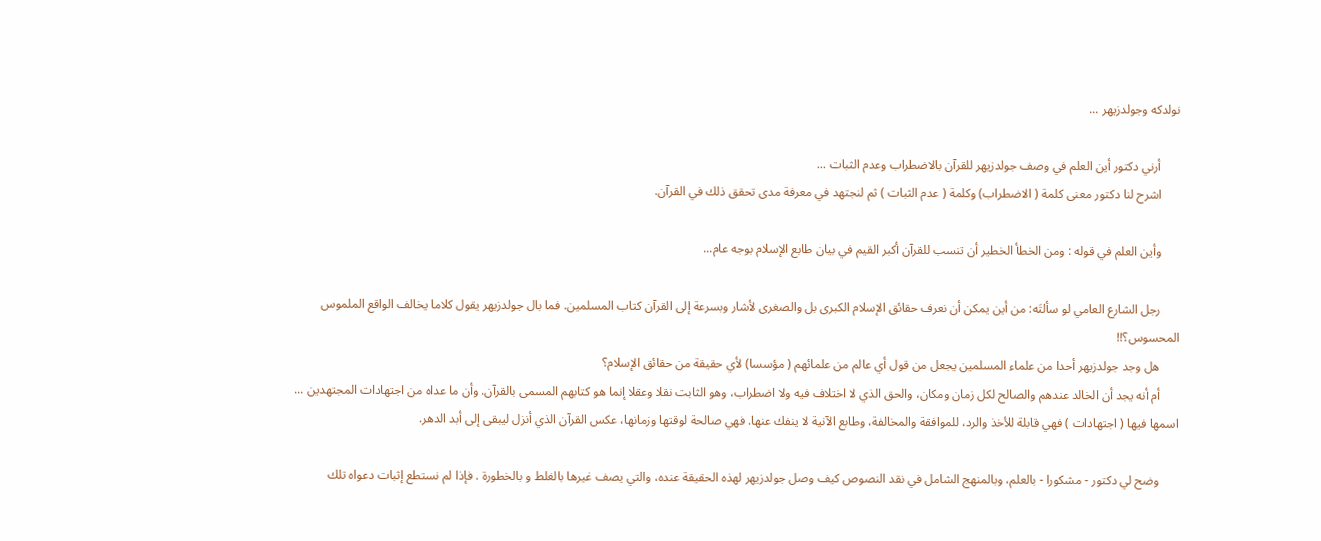نولدكه وجولدزيهر ...

      أرني دكتور أين العلم في وصف جولدزيهر للقرآن بالاضطراب وعدم الثبات ...
      اشرح لنا دكتور معنى كلمة ( الاضطراب) وكلمة ( عدم الثبات ) ثم لنجتهد في معرفة مدى تحقق ذلك في القرآن.

      وأين العلم في قوله : ومن الخطأ الخطير أن تنسب للقرآن أكبر القيم في بيان طابع الإسلام بوجه عام...

      رجل الشارع العامي لو سألتَه: من أين يمكن أن نعرف حقائق الإسلام الكبرى بل والصغرى لأشار وبسرعة إلى القرآن كتاب المسلمين. فما بال جولدزيهر يقول كلاما يخالف الواقع الملموس المحسوس؟!!
      هل وجد جولدزيهر أحدا من علماء المسلمين يجعل من قول أي عالم من علمائهم ( مؤسسا) لأي حقيقة من حقائق الإسلام؟
      أم أنه يجد أن الخالد عندهم والصالح لكل زمان ومكان، والحق الذي لا اختلاف فيه ولا اضطراب، وهو الثابت نقلا وعقلا إنما هو كتابهم المسمى بالقرآن. وأن ما عداه من اجتهادات المجتهدين ... اسمها فيها ( اجتهادات ) فهي قابلة للأخذ والرد، للموافقة والمخالفة، وطابع الآنية لا ينفك عنها. فهي صالحة لوقتها وزمانها، عكس القرآن الذي أنزل ليبقى إلى أبد الدهر.

      وضح لي دكتور - مشكورا - بالعلم، وبالمنهج الشامل في نقد النصوص كيف وصل جولدزيهر لهذه الحقيقة عنده، والتي يصف غيرها بالغلط و بالخطورة . فإذا لم نستطع إثبات دعواه تلك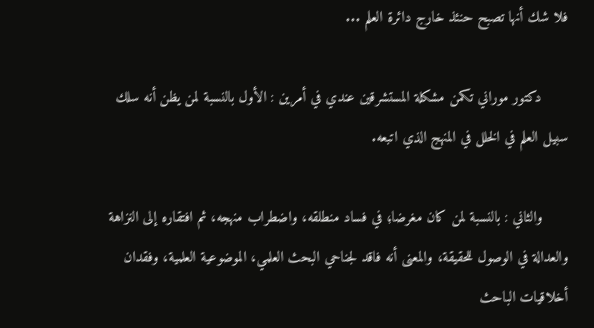فلا شك أنها تصبح حنئذ خارج دائرة العلم ...

      دكتور موراني تكمن مشكلة المستشرقين عندي في أمرين : الأول بالنسبة لمن يظن أنه سلك سبيل العلم في الخلل في المنهج الذي اتبعه.

      والثاني : بالنسبة لمن كان مغرضا؛ في فساد منطلقه، واضطراب منهجه، ثم افتقاره إلى النزاهة والعدالة في الوصول للحقيقة، والمعنى أنه فاقد لجناحي البحث العلمي، الموضوعية العلمية، وفقدان أخلاقيات الباحث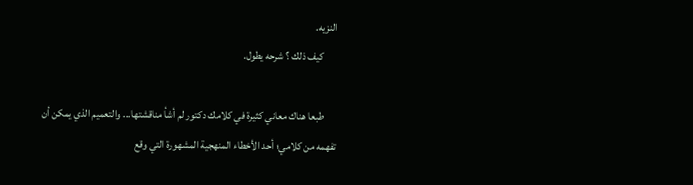النزيه.
      كيف ذلك ؟ شرحه يطول.

      طبعا هناك معاني كثيرة في كلامك دكتور لم أشأ مناقشتها... والتعميم الذي يمكن أن تفهمه من كلامي؛ أحد الأخطاء المنهجية المشهورة التي وقع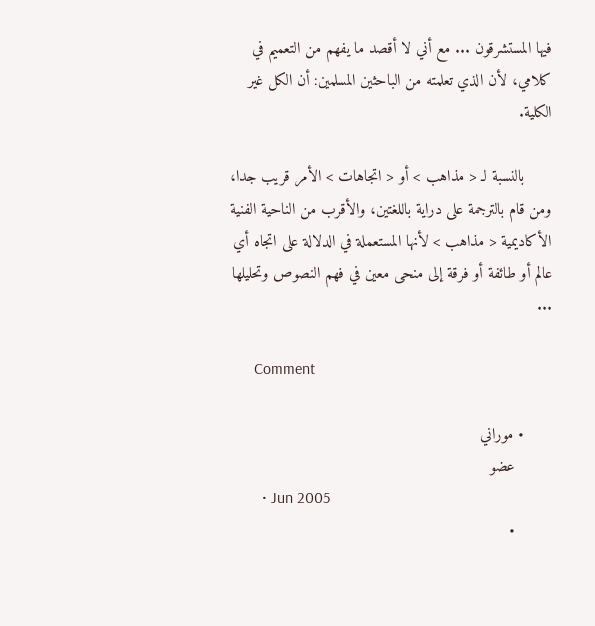فيها المستشرقون ... مع أني لا أقصد ما يفهم من التعميم في كلامي، لأن الذي تعلمته من الباحثين المسلمين: أن الكل غير الكلية.

      بالنسبة لـ < مذاهب > أو < اتجاهات > الأمر قريب جدا، ومن قام بالترجمة على دراية باللغتين، والأقرب من الناحية الفنية الأكاديمية < مذاهب > لأنها المستعملة في الدلالة على اتجاه أي عالم أو طائفة أو فرقة إلى منحى معين في فهم النصوص وتحليلها ...

      Comment

      • موراني
        عضو
        • Jun 2005
        •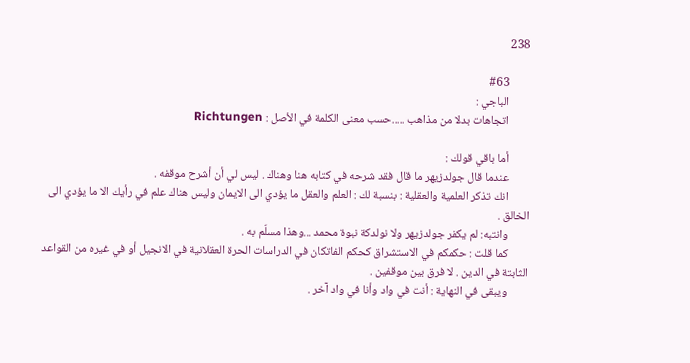238

        #63
        الباجي :
        اتجاهات بدلا من مذاهب .....حسب معنى الكلمة في الأصل : Richtungen

        أما باقي قولك :
        عندما قال جولدزيهر ما قال فقد شرحه في كتابه هنا وهناك . ليس لي أن أشرح موقفه .
        انك تذكر العلمية والعقلية : بنسبة لك : العلم والعقل ما يؤدي الى الايمان وليس هناك علم في رأيك الا ما يؤدي الى الخالق .
        وانتبه: لم يكفر جولدزيهر ولا نولدكة نبوة محمد ...وهذا مسلّم به .
        كما قلت : حكمكم في الاستشراق كحكم الفاتكان في الدراسات الحرة العقلانية في الانجيل أو في غيره من القواعد الثابتة في الدين . لا فرق بين موقفين .
        ويبقى في النهاية : أنت في واد وأنا في واد آخر .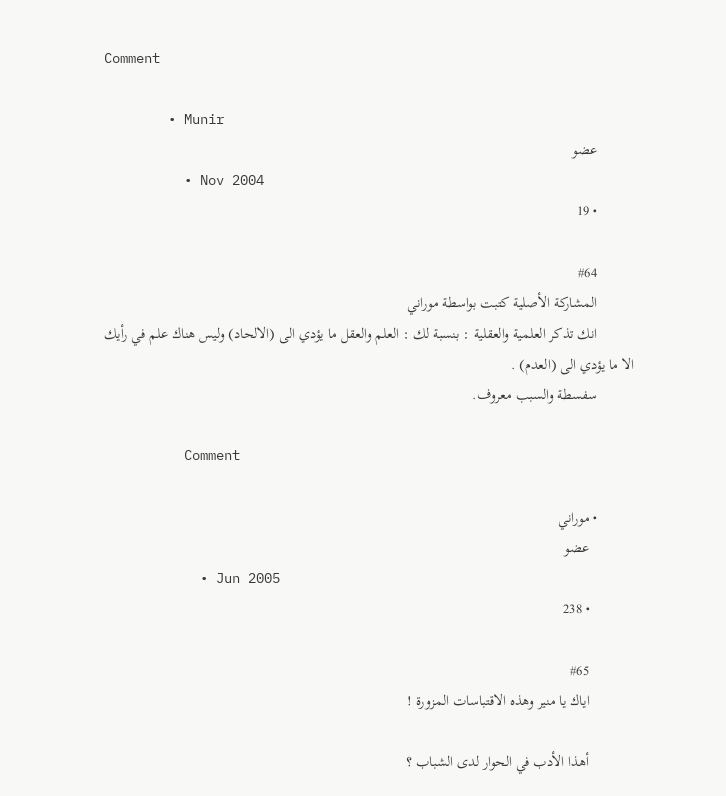Comment

        • Munir
          عضو
          • Nov 2004
          • 19

          #64
          المشاركة الأصلية كتبت بواسطة موراني
          انك تذكر العلمية والعقلية : بنسبة لك : العلم والعقل ما يؤدي الى (الالحاد) وليس هناك علم في رأيك الا ما يؤدي الى (العدم) .
          سفسطة والسبب معروف.

          Comment

          • موراني
            عضو
            • Jun 2005
            • 238

            #65
            اياك يا منير وهذه الاقتباسات المزورة !

            أهذا الأدب في الحوار لدى الشباب ؟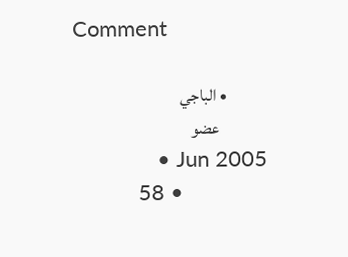Comment

            • الباجي
              عضو
              • Jun 2005
              • 58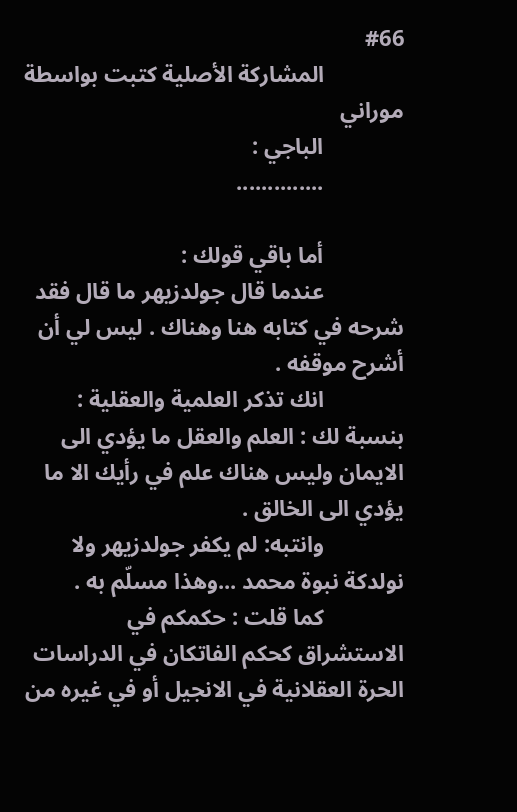#66
              المشاركة الأصلية كتبت بواسطة موراني
              الباجي :
              ..............

              أما باقي قولك :
              عندما قال جولدزيهر ما قال فقد شرحه في كتابه هنا وهناك . ليس لي أن أشرح موقفه .
              انك تذكر العلمية والعقلية : بنسبة لك : العلم والعقل ما يؤدي الى الايمان وليس هناك علم في رأيك الا ما يؤدي الى الخالق .
              وانتبه: لم يكفر جولدزيهر ولا نولدكة نبوة محمد ...وهذا مسلّم به .
              كما قلت : حكمكم في الاستشراق كحكم الفاتكان في الدراسات الحرة العقلانية في الانجيل أو في غيره من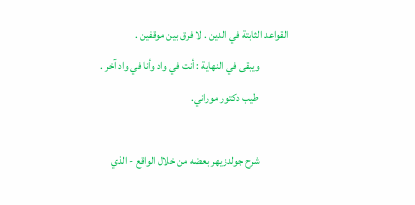القواعد الثابتة في الدين . لا فرق بين موقفين .
              ويبقى في النهاية : أنت في واد وأنا في واد آخر .
              طيب دكتور موراني.

              شرح جولدزيهر بعضه من خلال الواقع - الذي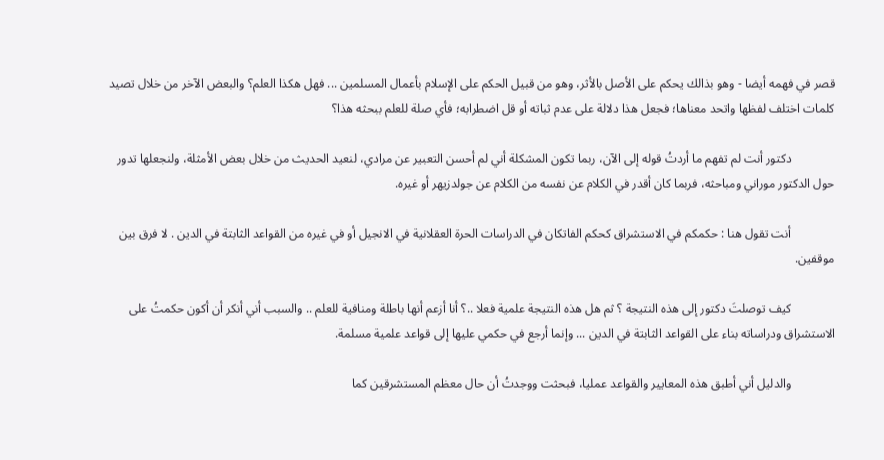قصر في فهمه أيضا - وهو بذالك يحكم على الأصل بالأثر، وهو من قبيل الحكم على الإسلام بأعمال المسلمين ... فهل هكذا العلم؟ والبعض الآخر من خلال تصيد كلمات اختلف لفظها واتحد معناها؛ فجعل هذا دلالة على عدم ثباته أو قل اضطرابه؛ فأي صلة للعلم ببحثه هذا؟

              دكتور أنت لم تفهم ما أردتُ قوله إلى الآن، ربما تكون المشكلة أني لم أحسن التعبير عن مرادي، لنعيد الحديث من خلال بعض الأمثلة، ولنجعلها تدور حول الدكتور موراني ومباحثه، فربما كان أقدر في الكلام عن نفسه من الكلام عن جولدزيهر أو غيره.

              أنت تقول هنا : حكمكم في الاستشراق كحكم الفاتكان في الدراسات الحرة العقلانية في الانجيل أو في غيره من القواعد الثابتة في الدين . لا فرق بين موقفين.

              كيف توصلتَ دكتور إلى هذه النتيجة ؟ ثم هل هذه النتيجة علمية فعلا ..؟ أنا أزعم أنها باطلة ومنافية للعلم .. والسبب أني أنكر أن أكون حكمتُ على الاستشراق ودراساته بناء على القواعد الثابتة في الدين ... وإنما أرجع في حكمي عليها إلى قواعد علمية مسلمة.

              والدليل أني أطبق هذه المعايير والقواعد عمليا، فبحثت ووجدتُ أن حال معظم المستشرقين كما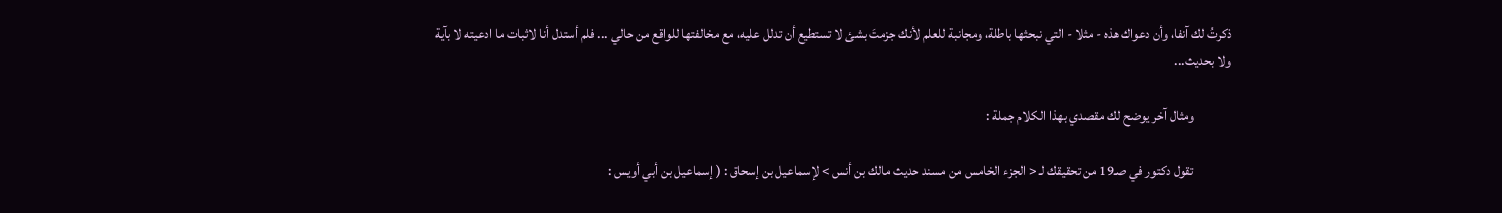ذكرتُ لك آنفا، وأن دعواك هذه - مثلا - التي نبحثها باطلة، ومجانبة للعلم لأنك جزمتَ بشئ لا تستطيع أن تدلل عليه، مع مخالفتها للواقع من حالي ... فلم أستدل أنا لاثبات ما ادعيته لا بآية ولا بحديث...

              ومثال آخر يوضح لك مقصدي بهذا الكلام جملة :

              تقول دكتور في صـ19 من تحقيقك لـ < الجزء الخامس من مسند حديث مالك بن أنس > لإسماعيل بن إسحاق : ( إسماعيل بن أبي أويس :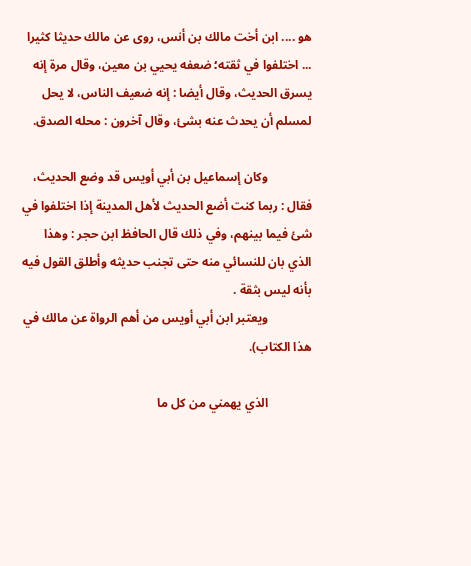هو .... ابن أخت مالك بن أنس، روى عن مالك حديثا كثيرا ... اختلفوا في ثقته؛ ضعفه يحيي بن معين، وقال مرة إنه يسرق الحديث، وقال أيضا : إنه ضعيف الناس، لا يحل لمسلم أن يحدث عنه بشئ، وقال آخرون : محله الصدق.

              وكان إسماعيل بن أبي أويس قد وضع الحديث، فقال : ربما كنت أضع الحديث لأهل المدينة إذا اختلفوا في شئ فيما بينهم، وفي ذلك قال الحافظ ابن حجر : وهذا الذي بان للنسائي منه حتى تجنب حديثه وأطلق القول فيه بأنه ليس بثقة .
              ويعتبر ابن أبي أويس من أهم الرواة عن مالك في هذا الكتاب).

              الذي يهمني من كل ما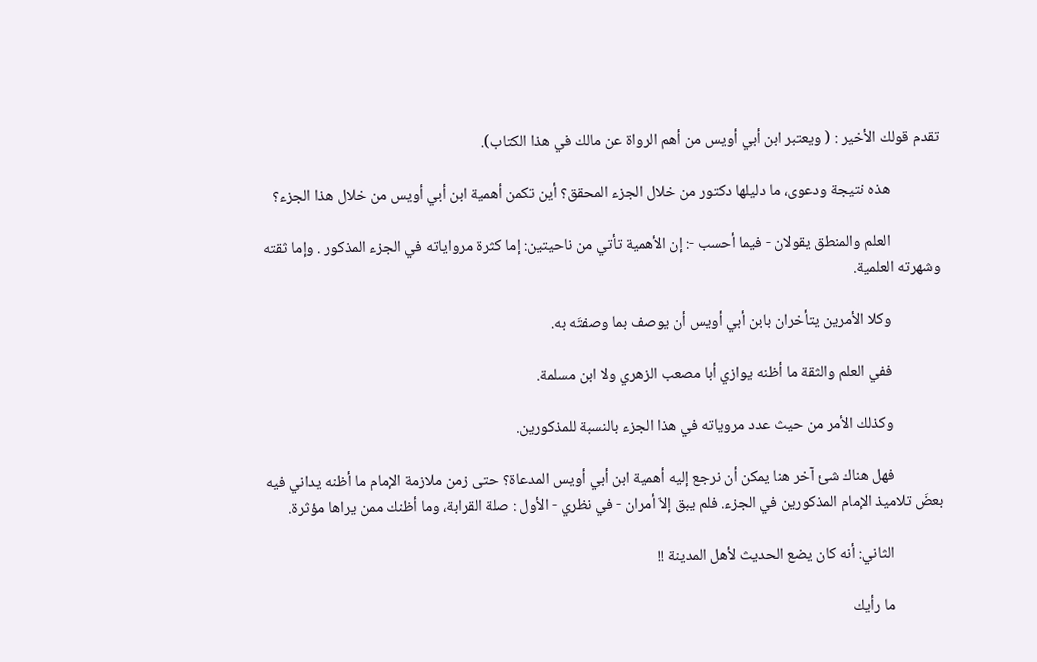تقدم قولك الأخير : ( ويعتبر ابن أبي أويس من أهم الرواة عن مالك في هذا الكتاب).

              هذه نتيجة ودعوى، ما دليلها دكتور من خلال الجزء المحقق؟ أين تكمن أهمية ابن أبي أويس من خلال هذا الجزء؟

              العلم والمنطق يقولان - فيما أحسب -: إن الأهمية تأتي من ناحيتين: إما كثرة مرواياته في الجزء المذكور . وإما ثقته وشهرته العلمية.

              وكلا الأمرين يتأخران بابن أبي أويس أن يوصف بما وصفتَه به.

              ففي العلم والثقة ما أظنه يوازي أبا مصعب الزهري ولا ابن مسلمة.

              وكذلك الأمر من حيث عدد مروياته في هذا الجزء بالنسبة للمذكورين.

              فهل هناك شئ آخر هنا يمكن أن نرجع إليه أهمية ابن أبي أويس المدعاة؟ حتى زمن ملازمة الإمام ما أظنه يداني فيه بعضَ تلاميذ الإمام المذكورين في الجزء. فلم يبق إلاّ أمران - في نظري - الأول : صلة القرابة، وما أظنك ممن يراها مؤثرة.

              الثاني: أنه كان يضع الحديث لأهل المدينة !!

              ما رأيك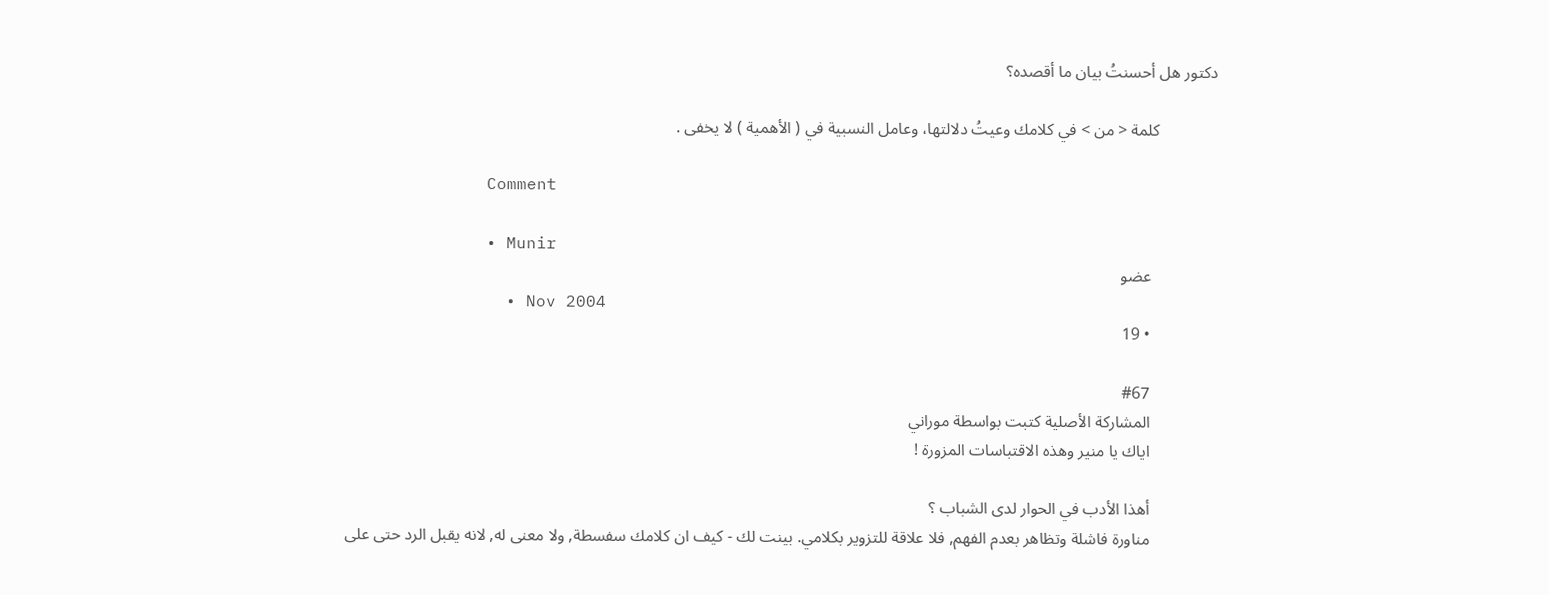دكتور هل أحسنتُ بيان ما أقصده؟

              كلمة < من > في كلامك وعيتُ دلالتها، وعامل النسبية في ( الأهمية ) لا يخفى .

              Comment

              • Munir
                عضو
                • Nov 2004
                • 19

                #67
                المشاركة الأصلية كتبت بواسطة موراني
                اياك يا منير وهذه الاقتباسات المزورة !

                أهذا الأدب في الحوار لدى الشباب ؟
                مناورة فاشلة وتظاهر بعدم الفهم, فلا علاقة للتزوير بكلامي. بينت لك - كيف ان كلامك سفسطة, ولا معنى له, لانه يقبل الرد حتى على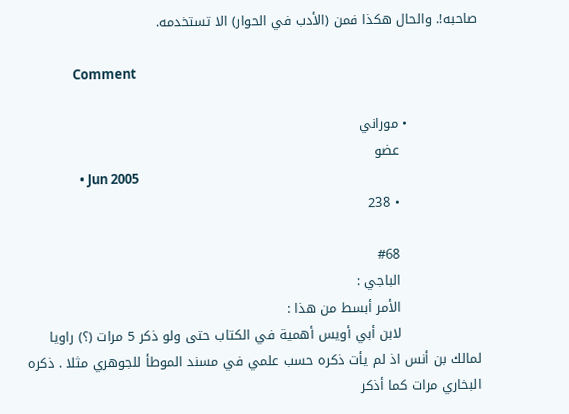صاحبه!. والحال هكذا فمن (الأدب في الحوار) الا تستخدمه.

                Comment

                • موراني
                  عضو
                  • Jun 2005
                  • 238

                  #68
                  الباجي :
                  الأمر أبسط من هذا :
                  لابن أبي أويس أهمية في الكتاب حتى ولو ذكر 5 مرات (؟) راويا لمالك بن أنس اذ لم يأت ذكره حسب علمي في مسند الموطأ للجوهري مثلا . ذكره البخاري مرات كما أذكر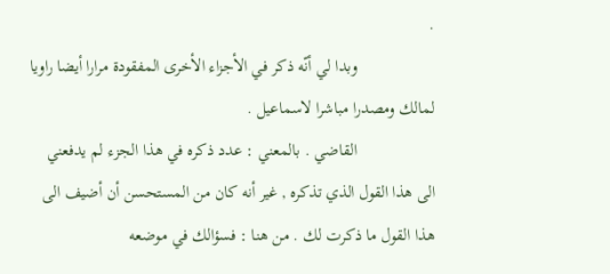.
                  وبدا لي أنّه ذكر في الأجزاء الأخرى المفقودة مرارا أيضا راويا لمالك ومصدرا مباشرا لاسماعيل .
                  القاضي . بالمعني : عدد ذكره في هذا الجزء لم يدفعني الى هذا القول الذي تذكره , غير أنه كان من المستحسن أن أضيف الى هذا القول ما ذكرت لك . من هنا : فسؤالك في موضعه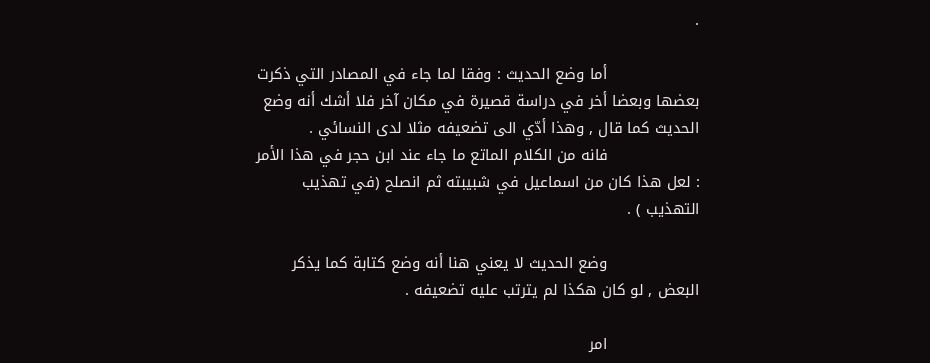.

                  أما وضع الحديث : وفقا لما جاء في المصادر التي ذكرت بعضها وبعضا أخر في دراسة قصيرة في مكان آخر فلا أشك أنه وضع الحديث كما قال , وهذا أدّي الى تضعيفه مثلا لدى النسائي .
                  فانه من الكلام الماتع ما جاء عند ابن حجر في هذا الأمر : لعل هذا كان من اسماعيل في شبيبته ثم انصلح (في تهذيب التهذيب ) .

                  وضع الحديث لا يعني هنا أنه وضع كتابة كما يذكر البعض , لو كان هكذا لم يترتب عليه تضعيفه .

                  امر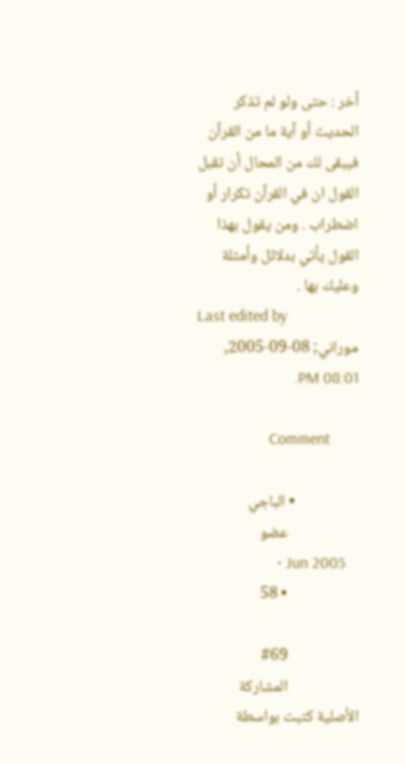أخر : حتى ولو لم تذكر الحديث أو آية ما من القرآن فيبقى لك من المحال أن تقبل القول ان في القرآن تكرار أو اضطراب . ومن يقول بهذا القول يأتي بدلائل وأمثلة وعليك بها .
                  Last edited by موراني; 08-09-2005, 08:01 PM.

                  Comment

                  • الباجي
                    عضو
                    • Jun 2005
                    • 58

                    #69
                    المشاركة الأصلية كتبت بواسطة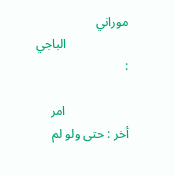موراني
                    الباجي :

                    امر أخر : حتى ولو لم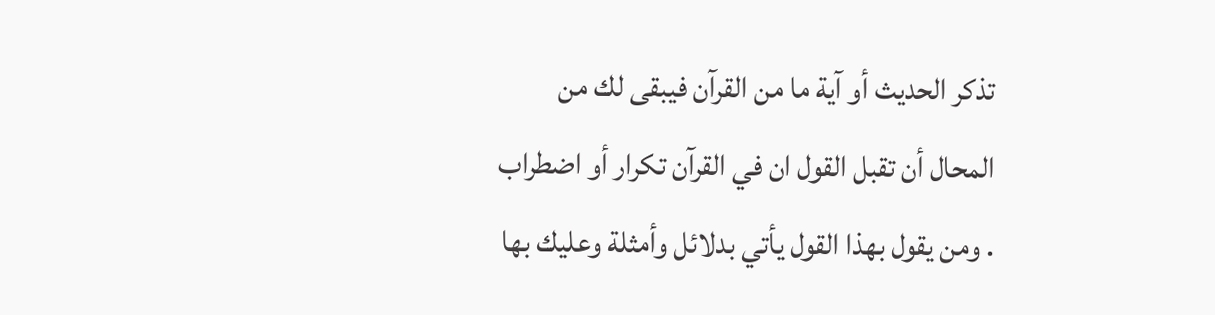تذكر الحديث أو آية ما من القرآن فيبقى لك من المحال أن تقبل القول ان في القرآن تكرار أو اضطراب . ومن يقول بهذا القول يأتي بدلائل وأمثلة وعليك بها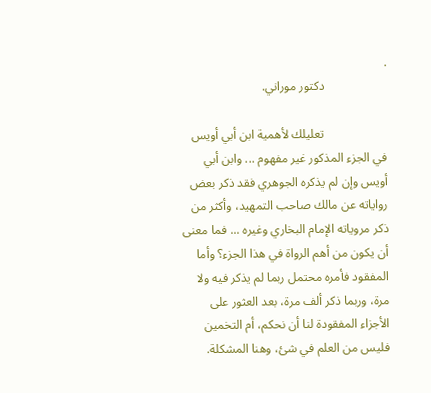.
                    دكتور موراني.

                    تعليلك لأهمية ابن أبي أويس في الجزء المذكور غير مفهوم ... وابن أبي أويس وإن لم يذكره الجوهري فقد ذكر بعض رواياته عن مالك صاحب التمهيد، وأكثر من ذكر مروياته الإمام البخاري وغيره ... فما معنى أن يكون من أهم الرواة في هذا الجزء؟ وأما المفقود فأمره محتمل ربما لم يذكر فيه ولا مرة، وربما ذكر ألف مرة، بعد العثور على الأجزاء المفقودة لنا أن نحكم، أم التخمين فليس من العلم في شئ، وهنا المشكلة.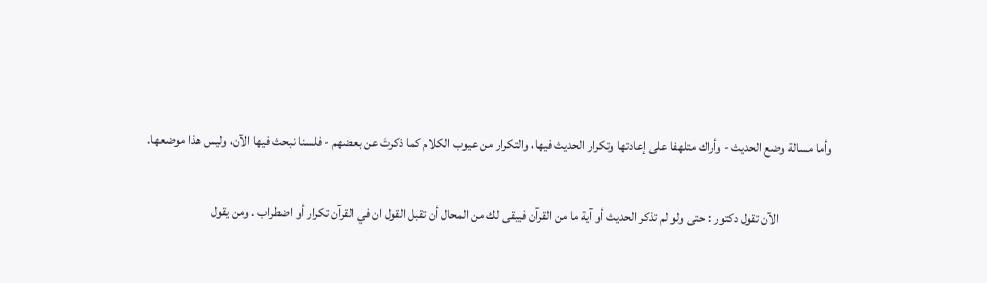وأما مسالة وضع الحديث - وأراك متلهفا على إعادتها وتكرار الحديث فيها، والتكرار من عيوب الكلام كما ذكرتَ عن بعضهم - فلسنا نبحث فيها الآن، وليس هذا موضعها.

                    الآن تقول دكتور : حتى ولو لم تذكر الحديث أو آية ما من القرآن فيبقى لك من المحال أن تقبل القول ان في القرآن تكرار أو اضطراب . ومن يقول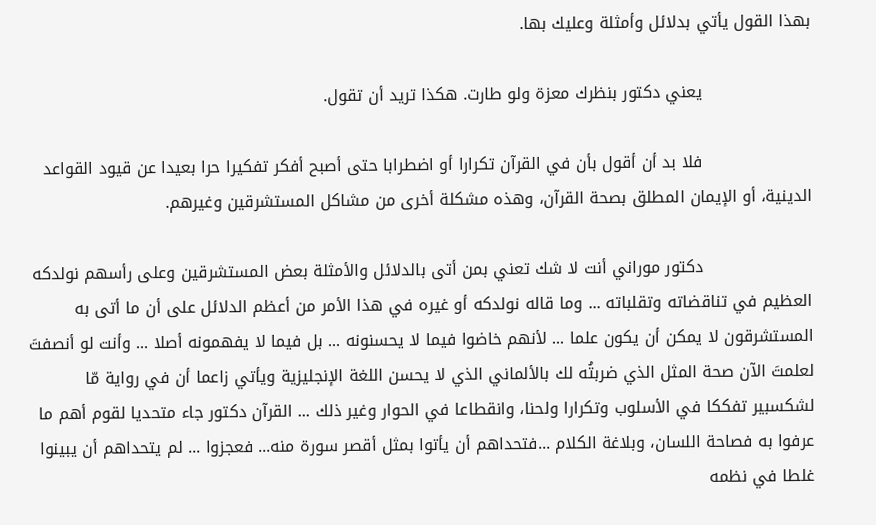بهذا القول يأتي بدلائل وأمثلة وعليك بها.

                    يعني دكتور بنظرك معزة ولو طارت. هكذا تريد أن تقول.

                    فلا بد أن أقول بأن في القرآن تكرارا أو اضطرابا حتى أصبح أفكر تفكيرا حرا بعيدا عن قيود القواعد الدينية، أو الإيمان المطلق بصحة القرآن، وهذه مشكلة أخرى من مشاكل المستشرقين وغيرهم.

                    دكتور موراني أنت لا شك تعني بمن أتى بالدلائل والأمثلة بعض المستشرقين وعلى رأسهم نولدكه العظيم في تناقضاته وتقلباته ... وما قاله نولدكه أو غيره في هذا الأمر من أعظم الدلائل على أن ما أتى به المستشرقون لا يمكن أن يكون علما ... لأنهم خاضوا فيما لا يحسنونه ... بل فيما لا يفهمونه أصلا ... وأنت لو أنصفتَ لعلمتَ الآن صحة المثل الذي ضربتُه لك بالألماني الذي لا يحسن اللغة الإنجليزية ويأتي زاعما أن في رواية مّا لشكسبير تفككا في الأسلوب وتكرارا ولحنا، وانقطاعا في الحوار وغير ذلك ... القرآن دكتور جاء متحديا لقوم أهم ما عرفوا به فصاحة اللسان، وبلاغة الكلام ...فتحداهم أن يأتوا بمثل أقصر سورة منه... فعجزوا ... لم يتحداهم أن يبينوا غلطا في نظمه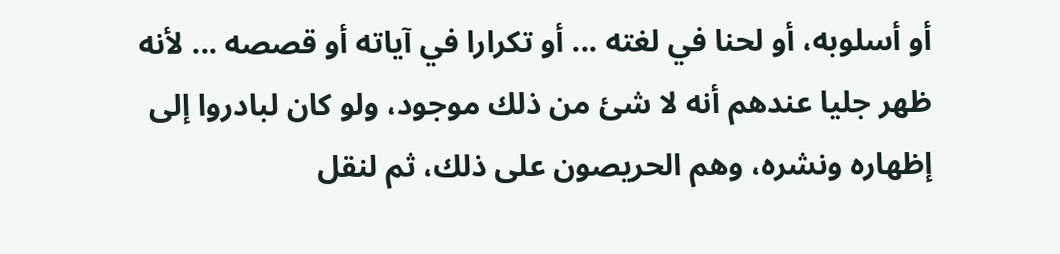أو أسلوبه، أو لحنا في لغته ... أو تكرارا في آياته أو قصصه ... لأنه ظهر جليا عندهم أنه لا شئ من ذلك موجود، ولو كان لبادروا إلى إظهاره ونشره، وهم الحريصون على ذلك، ثم لنقل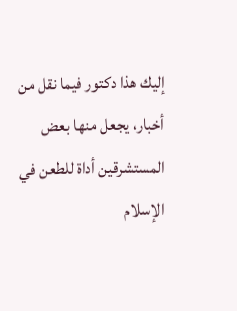إليك هذا دكتور فيما نقل من أخبار، يجعل منها بعض المستشرقين أداة للطعن في الإسلام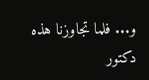و... فلما تجاوزنا هذه دكتور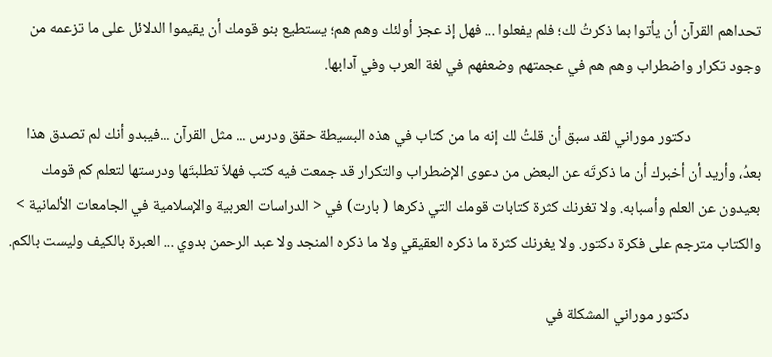تحداهم القرآن أن يأتوا بما ذكرتُ لك؛ فلم يفعلوا ... فهل إذ عجز أولئك وهم هم؛ يستطيع بنو قومك أن يقيموا الدلائل على ما تزعمه من وجود تكرار واضطراب وهم هم في عجمتهم وضعفهم في لغة العرب وفي آدابها.

                    دكتور موراني لقد سبق أن قلتُ لك إنه ما من كتاب في هذه البسيطة حقق ودرس ... مثل القرآن ...فيبدو أنك لم تصدق هذا بعدُ، وأريد أن أخبرك أن ما ذكرتَه عن البعض من دعوى الإضطراب والتكرار قد جمعت فيه كتب فهلاّ تطلبتَها ودرستها لتعلم كم قومك بعيدون عن العلم وأسبابه. ولا تغرنك كثرة كتابات قومك التي ذكرها ( بارت) في < الدراسات العربية والإسلامية في الجامعات الألمانية > والكتاب مترجم على فكرة دكتور. ولا يغرنك كثرة ما ذكره العقيقي ولا ما ذكره المنجد ولا عبد الرحمن بدوي ... العبرة بالكيف وليست بالكم.

                    دكتور موراني المشكلة في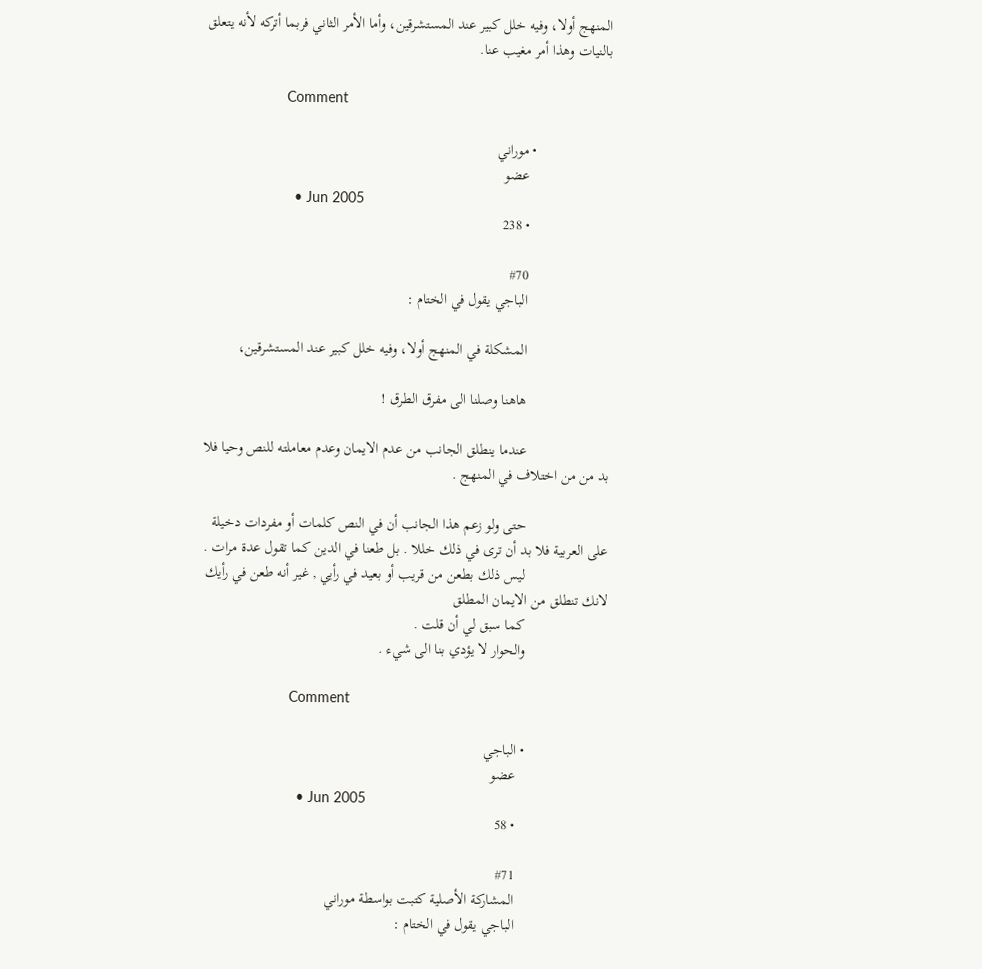المنهج أولا، وفيه خلل كبير عند المستشرقين، وأما الأمر الثاني فربما أتركه لأنه يتعلق بالنيات وهذا أمر مغيب عنا.

                    Comment

                    • موراني
                      عضو
                      • Jun 2005
                      • 238

                      #70
                      الباجي يقول في الختام :

                      المشكلة في المنهج أولا، وفيه خلل كبير عند المستشرقين،

                      هاهنا وصلنا الى مفرق الطرق !

                      عندما ينطلق الجانب من عدم الايمان وعدم معاملته للنص وحيا فلا بد من من اختلاف في المنهج .

                      حتى ولو زعم هذا الجانب أن في النص كلمات أو مفردات دخيلة على العربية فلا بد أن ترى في ذلك خللا . بل طعنا في الدين كما تقول عدة مرات .
                      ليس ذلك بطعن من قريب أو بعيد في رأيي , غير أنه طعن في رأيك لانك تنطلق من الايمان المطلق
                      كما سبق لي أن قلت .
                      والحوار لا يؤدي بنا الى شيء .

                      Comment

                      • الباجي
                        عضو
                        • Jun 2005
                        • 58

                        #71
                        المشاركة الأصلية كتبت بواسطة موراني
                        الباجي يقول في الختام :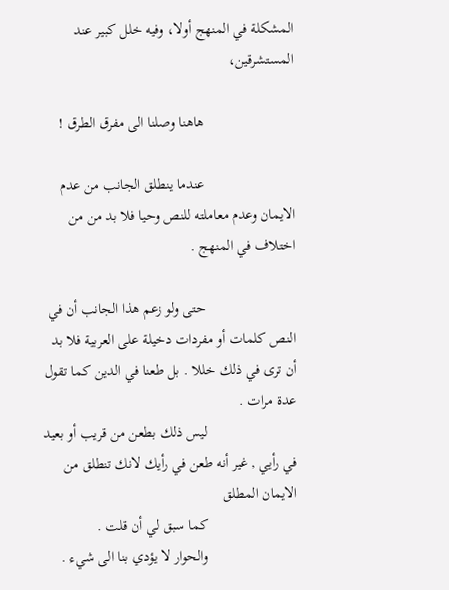المشكلة في المنهج أولا، وفيه خلل كبير عند المستشرقين،

                        هاهنا وصلنا الى مفرق الطرق !

                        عندما ينطلق الجانب من عدم الايمان وعدم معاملته للنص وحيا فلا بد من من اختلاف في المنهج .

                        حتى ولو زعم هذا الجانب أن في النص كلمات أو مفردات دخيلة على العربية فلا بد أن ترى في ذلك خللا . بل طعنا في الدين كما تقول عدة مرات .
                        ليس ذلك بطعن من قريب أو بعيد في رأيي , غير أنه طعن في رأيك لانك تنطلق من الايمان المطلق
                        كما سبق لي أن قلت .
                        والحوار لا يؤدي بنا الى شيء .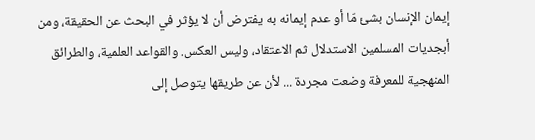إيمان الإنسان بشئ مّا أو عدم إيمانه به يفترض أن لا يؤثر في البحث عن الحقيقة، ومن أبجديات المسلمين الاستدلال ثم الاعتقاد، وليس العكس. والقواعد العلمية، والطرائق المنهجية للمعرفة وضعت مجردة ... لأن عن طريقها يتوصل إلى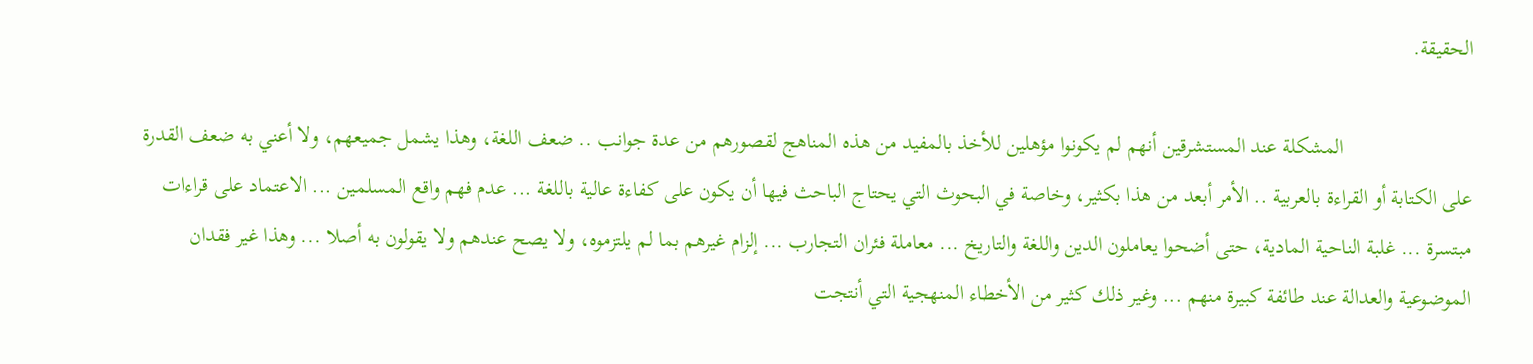الحقيقة.

                        المشكلة عند المستشرقين أنهم لم يكونوا مؤهلين للأخذ بالمفيد من هذه المناهج لقصورهم من عدة جوانب .. ضعف اللغة، وهذا يشمل جميعهم، ولا أعني به ضعف القدرة على الكتابة أو القراءة بالعربية .. الأمر أبعد من هذا بكثير، وخاصة في البحوث التي يحتاج الباحث فيها أن يكون على كفاءة عالية باللغة ... عدم فهم واقع المسلمين ... الاعتماد على قراءات مبتسرة ... غلبة الناحية المادية، حتى أضحوا يعاملون الدين واللغة والتاريخ ... معاملة فئران التجارب ... إلزام غيرهم بما لم يلتزموه، ولا يصح عندهم ولا يقولون به أصلا ... وهذا غير فقدان الموضوعية والعدالة عند طائفة كبيرة منهم ... وغير ذلك كثير من الأخطاء المنهجية التي أنتجت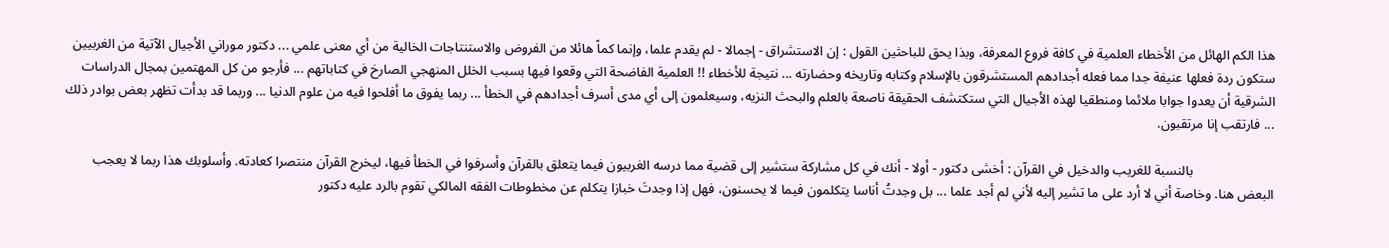هذا الكم الهائل من الأخطاء العلمية في كافة فروع المعرفة، وبذا يحق للباحثين القول : إن الاستشراق - إجمالا - لم يقدم علما، وإنما كماً هائلا من الفروض والاستنتاجات الخالية من أي معنى علمي ... دكتور موراني الأجيال الآتية من الغربيين ستكون ردة فعلها عنيفة جدا مما فعله أجدادهم المستشرقون بالإسلام وكتابه وتاريخه وحضارته ... نتيجة للأخطاء !! العلمية الفاضحة التي وقعوا فيها بسبب الخلل المنهجي الصارخ في كتاباتهم ... فأرجو من كل المهتمين بمجال الدراسات الشرقية أن يعدوا جوابا ملائما ومنطقيا لهذه الأجيال التي ستكتشف الحقيقة ناصعة بالعلم والبحث النزيه، وسيعلمون إلى أي مدى أسرف أجدادهم في الخطأ ... ربما يفوق ما أفلحوا فيه من علوم الدنيا ... وربما قد بدأت تظهر بعض بوادر ذلك ... فارتقب إنا مرتقبون.

                        بالنسبة للغريب والدخيل في القرآن : أخشى دكتور - أولا - أنك في كل مشاركة ستشير إلى قضية مما درسه الغربيون فيما يتعلق بالقرآن وأسرفوا في الخطأ فيها، ليخرج القرآن منتصرا كعادته. وأسلوبك هذا ربما لا يعجب البعض هنا. وخاصة أني لا أرد على ما تشير إليه لأني لم أجد علما ... بل وجدتُ أناسا يتكلمون فيما لا يحسنون، فهل إذا وجدتَ خبازا يتكلم عن مخطوطات الفقه المالكي تقوم بالرد عليه دكتور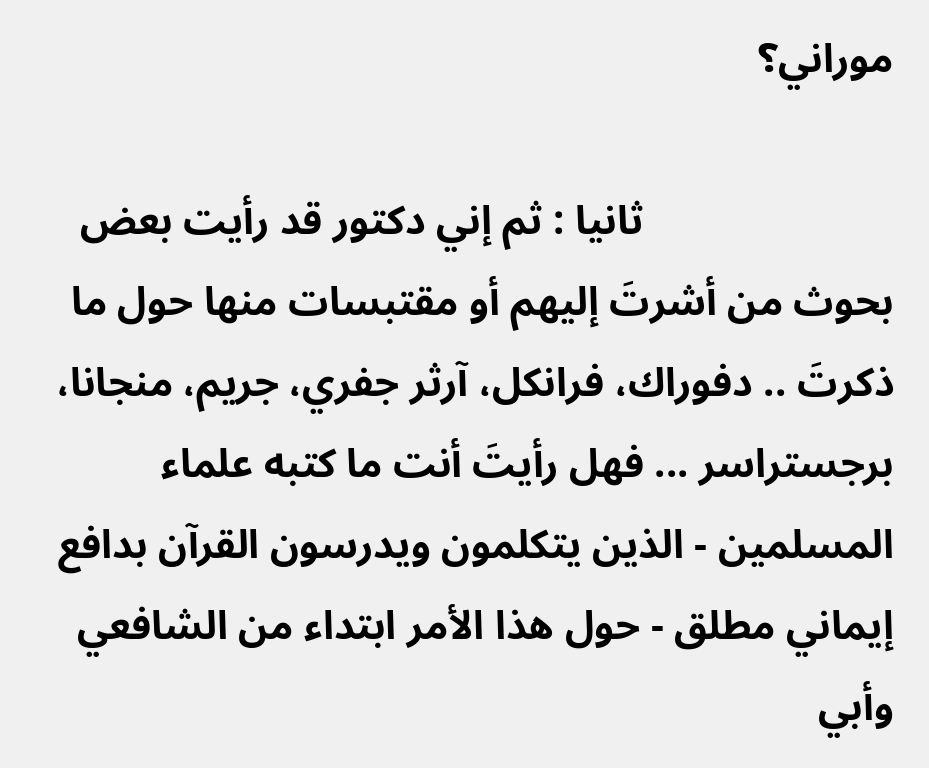موراني؟

                        ثانيا : ثم إني دكتور قد رأيت بعض بحوث من أشرتَ إليهم أو مقتبسات منها حول ما ذكرتَ .. دفوراك، فرانكل، آرثر جفري، جريم، منجانا، برجستراسر ... فهل رأيتَ أنت ما كتبه علماء المسلمين - الذين يتكلمون ويدرسون القرآن بدافع إيماني مطلق - حول هذا الأمر ابتداء من الشافعي وأبي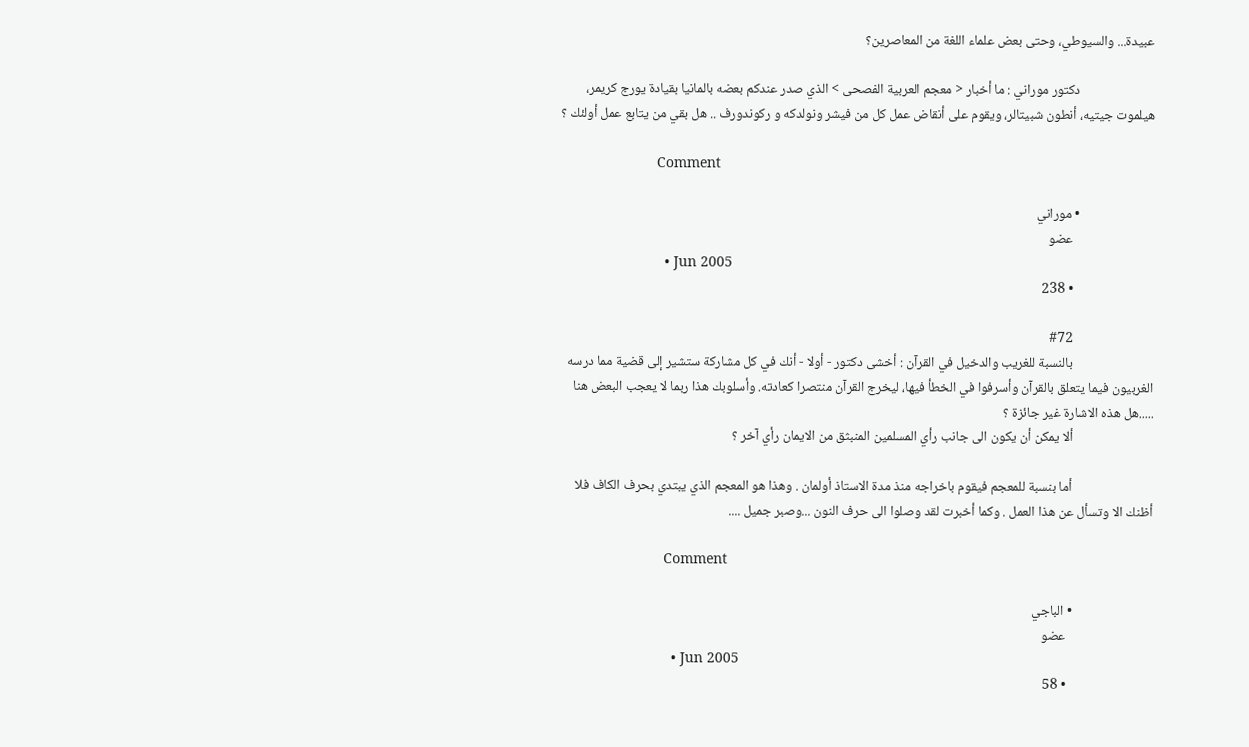عبيدة... والسيوطي، وحتى بعض علماء اللغة من المعاصرين؟

                        دكتور موراني : ما أخبار < معجم العربية الفصحى > الذي صدر عندكم بعضه بالمانيا بقيادة يورج كريمر، هيلموت جيتيه، أنطون شبيتالر، ويقوم على أنقاض عمل كل من فيشر ونولدكه و ركوندورف .. هل بقي من يتابع عمل أولئك ؟

                        Comment

                        • موراني
                          عضو
                          • Jun 2005
                          • 238

                          #72
                          بالنسبة للغريب والدخيل في القرآن : أخشى دكتور - أولا - أنك في كل مشاركة ستشير إلى قضية مما درسه الغربيون فيما يتعلق بالقرآن وأسرفوا في الخطأ فيها، ليخرج القرآن منتصرا كعادته. وأسلوبك هذا ربما لا يعجب البعض هنا .....هل هذه الاشارة غير جائزة ؟
                          ألا يمكن أن يكون الى جانب رأي المسلمين المنبثق من الايمان رأي آخر ؟

                          أما بنسبة للمعجم فيقوم باخراجه منذ مدة الاستاذ أولمان . وهذا هو المعجم الذي يبتدي بحرف الكاف فلا أظنك الا وتسأل عن هذا العمل . وكما أخبرت لقد وصلوا الى حرف النون ...وصبر جميل ....

                          Comment

                          • الباجي
                            عضو
                            • Jun 2005
                            • 58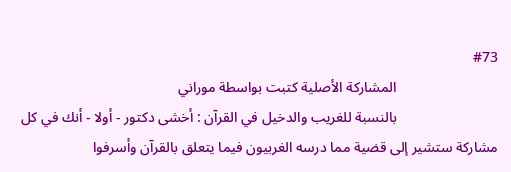#73
                            المشاركة الأصلية كتبت بواسطة موراني
                            بالنسبة للغريب والدخيل في القرآن : أخشى دكتور - أولا - أنك في كل مشاركة ستشير إلى قضية مما درسه الغربيون فيما يتعلق بالقرآن وأسرفوا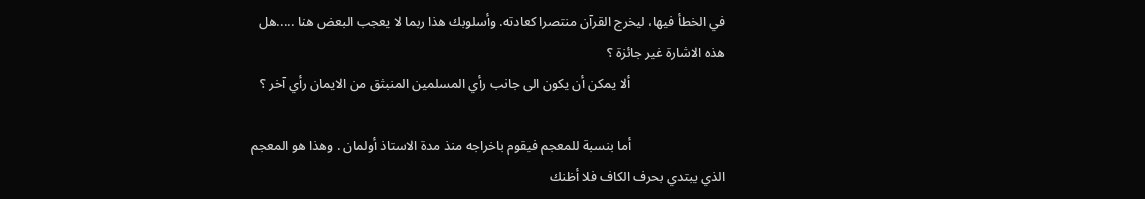في الخطأ فيها، ليخرج القرآن منتصرا كعادته. وأسلوبك هذا ربما لا يعجب البعض هنا .....هل هذه الاشارة غير جائزة ؟
                            ألا يمكن أن يكون الى جانب رأي المسلمين المنبثق من الايمان رأي آخر ؟

                            أما بنسبة للمعجم فيقوم باخراجه منذ مدة الاستاذ أولمان . وهذا هو المعجم الذي يبتدي بحرف الكاف فلا أظنك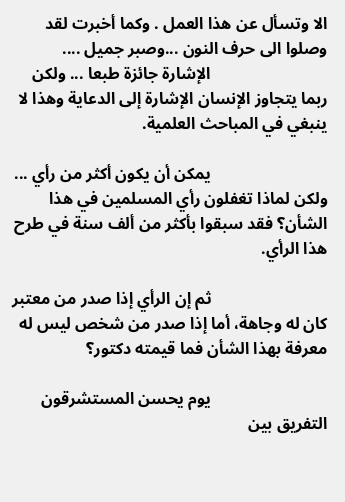الا وتسأل عن هذا العمل . وكما أخبرت لقد وصلوا الى حرف النون ...وصبر جميل ....
                            الإشارة جائزة طبعا ... ولكن ربما يتجاوز الإنسان الإشارة إلى الدعاية وهذا لا ينبغي في المباحث العلمية.

                            يمكن أن يكون أكثر من رأي ... ولكن لماذا تغفلون رأي المسلمين في هذا الشأن؟ فقد سبقوا بأكثر من ألف سنة في طرح هذا الرأي.

                            ثم إن الرأي إذا صدر من معتبر كان له وجاهة، أما إذا صدر من شخص ليس له معرفة بهذا الشأن فما قيمته دكتور؟

                            يوم يحسن المستشرقون التفريق بين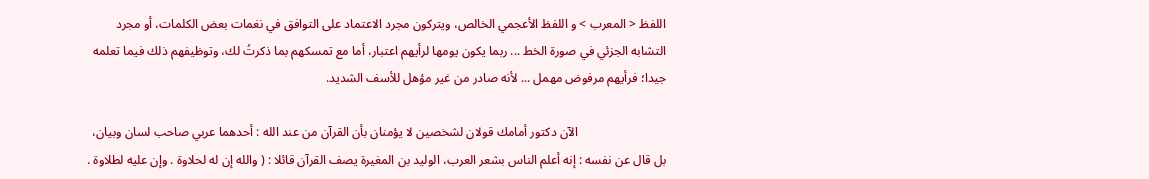اللفظ < المعرب > و اللفظ الأعجمي الخالص، ويتركون مجرد الاعتماد على التوافق في نغمات بعض الكلمات، أو مجرد التشابه الجزئي في صورة الخط ... ربما يكون يومها لرأيهم اعتبار، أما مع تمسكهم بما ذكرتُ لك، وتوظيفهم ذلك فيما تعلمه جيدا؛ فرأيهم مرفوض مهمل ... لأنه صادر من غير مؤهل للأسف الشديد.

                            الآن دكتور أمامك قولان لشخصين لا يؤمنان بأن القرآن من عند الله : أحدهما عربي صاحب لسان وبيان، بل قال عن نفسه : إنه أعلم الناس بشعر العرب، الوليد بن المغيرة يصف القرآن قائلا : ( والله إن له لحلاوة . وإن عليه لطلاوة .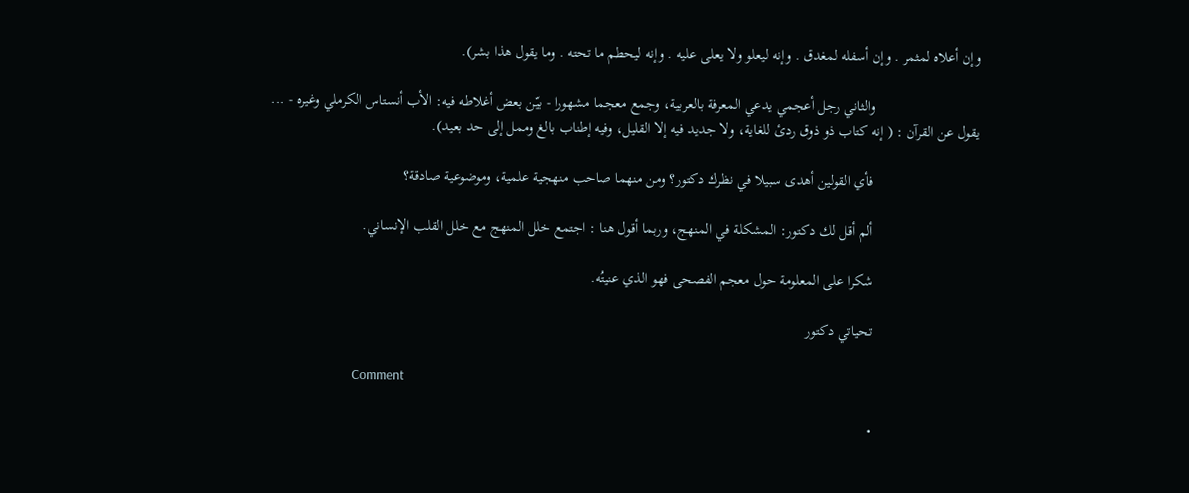وإن أعلاه لمثمر . وإن أسفله لمغدق . وإنه ليعلو ولا يعلى عليه . وإنه ليحطم ما تحته . وما يقول هذا بشر).

                            والثاني رجل أعجمي يدعي المعرفة بالعربية، وجمع معجما مشهورا - بيّن بعض أغلاطه فيه: الأب أنستاس الكرملي وغيره - ... يقول عن القرآن : ( إنه كتاب ذو ذوق ردئ للغاية، ولا جديد فيه إلا القليل، وفيه إطناب بالغ وممل إلى حد بعيد).

                            فأي القولين أهدى سبيلا في نظرك دكتور؟ ومن منهما صاحب منهجية علمية، وموضوعية صادقة؟

                            ألم أقل لك دكتور: المشكلة في المنهج، وربما أقول هنا : اجتمع خلل المنهج مع خلل القلب الإنساني.

                            شكرا على المعلومة حول معجم الفصحى فهو الذي عنيتُه.

                            تحياتي دكتور

                            Comment

                            •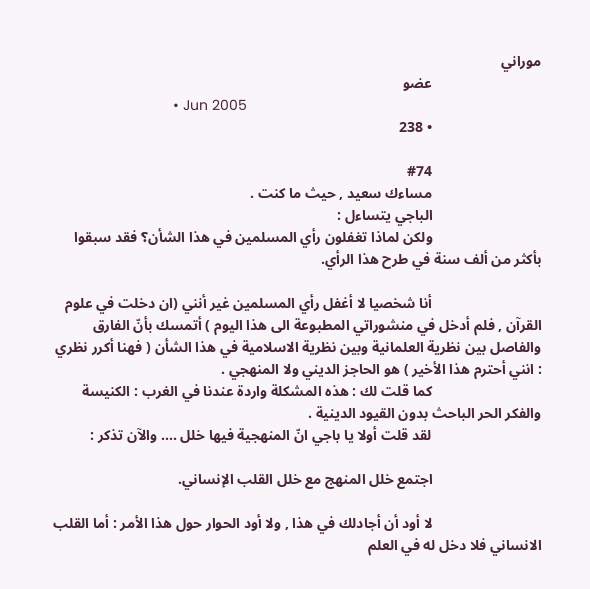موراني
                              عضو
                              • Jun 2005
                              • 238

                              #74
                              مساءك سعيد , حيث ما كنت .
                              الباجي يتساءل :
                              ولكن لماذا تغفلون رأي المسلمين في هذا الشأن؟ فقد سبقوا بأكثر من ألف سنة في طرح هذا الرأي.

                              أنا شخصيا لا أغفل رأي المسلمين غير أنني (ان دخلت في علوم القرآن , فلم أدخل في منشوراتي المطبوعة الى هذا اليوم ) أتمسك بأنّ الفارق والفاصل بين نظرية العلمانية وبين نظرية الاسلامية في هذا الشأن ( فهنا أكرر نظري : انني أحترم هذا الأخير ) هو الحاجز الديني ولا المنهجي .
                              كما قلت لك : هذه المشكلة واردة عندنا في الغرب : الكنيسة والفكر الحر الباحث بدون القيود الدينية .
                              لقد قلت أولا يا باجي انّ المنهجية فيها خلل .... والآن تذكر :

                              اجتمع خلل المنهج مع خلل القلب الإنساني.

                              لا أود أن أجادلك في هذا , ولا أود الحوار حول هذا الأمر : أما القلب الانساني فلا دخل له في العلم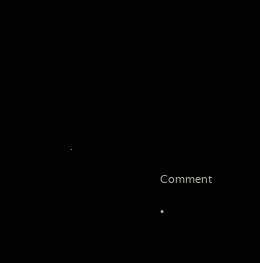.

                              Comment

                              •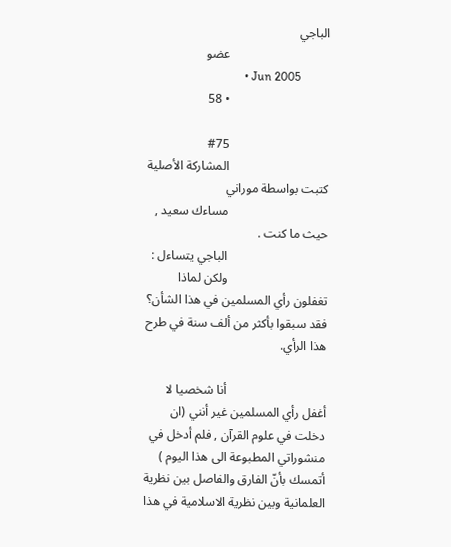الباجي
                                عضو
                                • Jun 2005
                                • 58

                                #75
                                المشاركة الأصلية كتبت بواسطة موراني
                                مساءك سعيد , حيث ما كنت .
                                الباجي يتساءل :
                                ولكن لماذا تغفلون رأي المسلمين في هذا الشأن؟ فقد سبقوا بأكثر من ألف سنة في طرح هذا الرأي.

                                أنا شخصيا لا أغفل رأي المسلمين غير أنني (ان دخلت في علوم القرآن , فلم أدخل في منشوراتي المطبوعة الى هذا اليوم ) أتمسك بأنّ الفارق والفاصل بين نظرية العلمانية وبين نظرية الاسلامية في هذا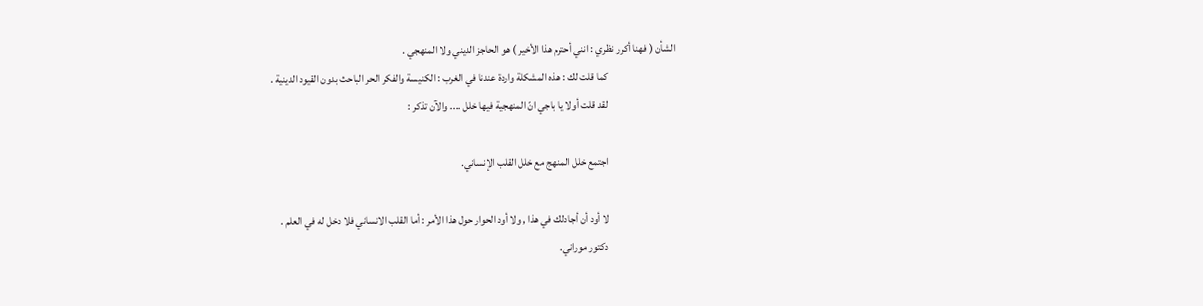الشأن ( فهنا أكرر نظري : انني أحترم هذا الأخير ) هو الحاجز الديني ولا المنهجي .
                                كما قلت لك : هذه المشكلة واردة عندنا في الغرب : الكنيسة والفكر الحر الباحث بدون القيود الدينية .
                                لقد قلت أولا يا باجي انّ المنهجية فيها خلل .... والآن تذكر :

                                اجتمع خلل المنهج مع خلل القلب الإنساني.

                                لا أود أن أجادلك في هذا , ولا أود الحوار حول هذا الأمر : أما القلب الانساني فلا دخل له في العلم .
                                دكتور موراني.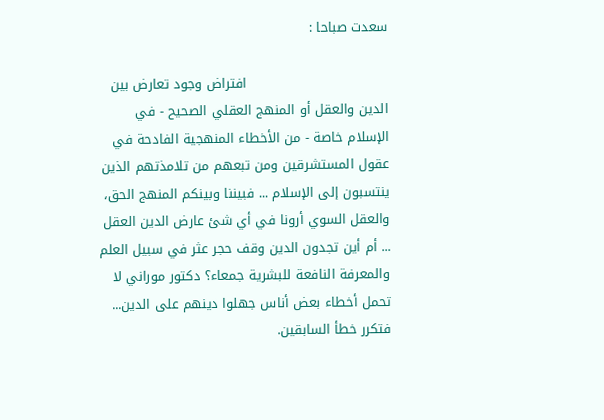سعدت صباحا :

                                افتراض وجود تعارض بين الدين والعقل أو المنهج العقلي الصحيح - في الإسلام خاصة - من الأخطاء المنهجية الفادحة في عقول المستشرقين ومن تبعهم من تلامذتهم الذين ينتسبون إلى الإسلام ... فبيننا وبينكم المنهج الحق، والعقل السوي أرونا في أي شئ عارض الدين العقل ... أم أين تجدون الدين وقف حجر عثر في سبيل العلم والمعرفة النافعة للبشرية جمعاء؟ دكتور موراني لا تحمل أخطاء بعض أناس جهلوا دينهم على الدين... فتكرر خطأ السابقين.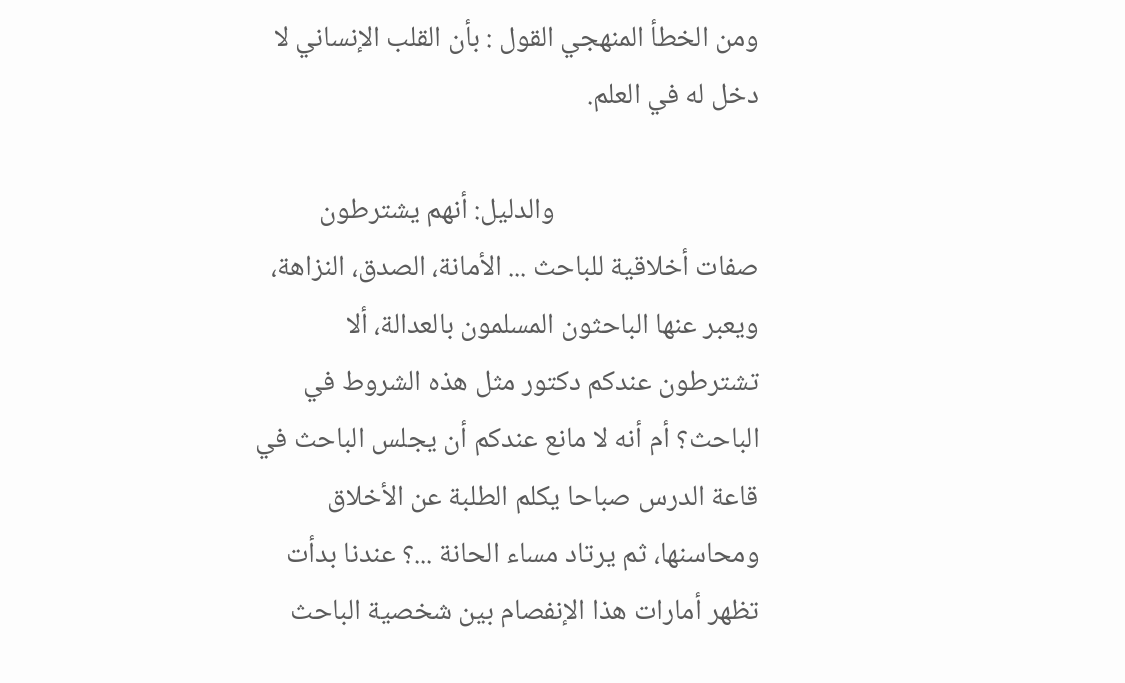ومن الخطأ المنهجي القول : بأن القلب الإنساني لا دخل له في العلم.

                                والدليل: أنهم يشترطون صفات أخلاقية للباحث ... الأمانة، الصدق، النزاهة، ويعبر عنها الباحثون المسلمون بالعدالة، ألا تشترطون عندكم دكتور مثل هذه الشروط في الباحث؟ أم أنه لا مانع عندكم أن يجلس الباحث في قاعة الدرس صباحا يكلم الطلبة عن الأخلاق ومحاسنها، ثم يرتاد مساء الحانة ...؟ عندنا بدأت تظهر أمارات هذا الإنفصام بين شخصية الباحث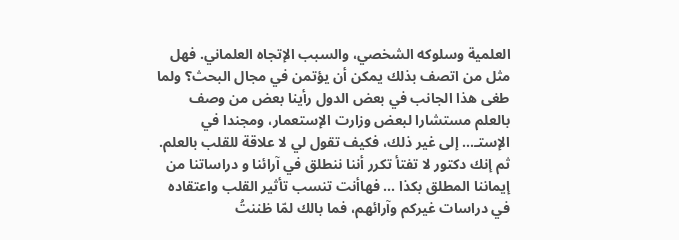العلمية وسلوكه الشخصي، والسبب الإتجاه العلماني. فهل مثل من اتصف بذلك يمكن أن يؤتمن في مجال البحث؟ ولما طغى هذا الجانب في بعض الدول رأينا بعض من وصف بالعلم مستشارا لبعض وزارت الإستعمار، ومجندا في الإستـ... إلى غير ذلك، فكيف تقول لي لا علاقة للقلب بالعلم. ثم إنك دكتور لا تفتأ تكرر أننا ننطلق في آرائنا و دراساتنا من إيماننا المطلق بكذا ... فهاأنت تنسب تأثير القلب واعتقاده في دراسات غيركم وآرائهم، فما بالك لمّا ظننتُ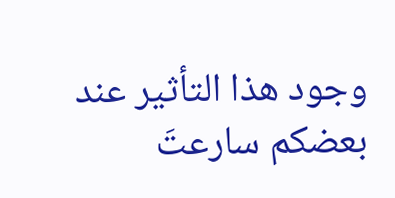وجود هذا التأثير عند بعضكم سارعتَ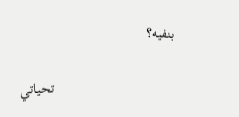بنفيه؟

                                تحياتي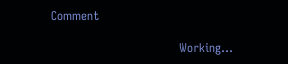Comment

                                Working...